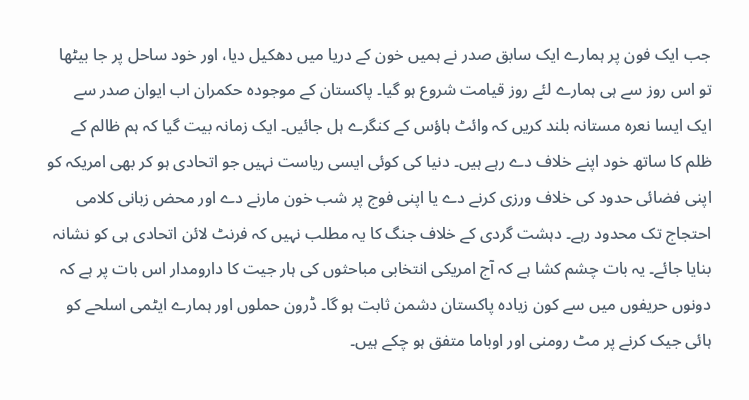جب ایک فون پر ہمارے ایک سابق صدر نے ہمیں خون کے دریا میں دھکیل دیا، اور خود ساحل پر جا بیٹھا تو اس روز سے ہی ہمارے لئے روز قیامت شروع ہو گیا۔ پاکستان کے موجودہ حکمران اب ایوان صدر سے ایک ایسا نعرہ مستانہ بلند کریں کہ وائٹ ہاؤس کے کنگرے ہل جائیں۔ ایک زمانہ بیت گیا کہ ہم ظالم کے ظلم کا ساتھ خود اپنے خلاف دے رہے ہیں۔ دنیا کی کوئی ایسی ریاست نہیں جو اتحادی ہو کر بھی امریکہ کو اپنی فضائی حدود کی خلاف ورزی کرنے دے یا اپنی فوج پر شب خون مارنے دے اور محض زبانی کلامی احتجاج تک محدود رہے۔ دہشت گردی کے خلاف جنگ کا یہ مطلب نہیں کہ فرنٹ لائن اتحادی ہی کو نشانہ بنایا جائے۔ یہ بات چشم کشا ہے کہ آج امریکی انتخابی مباحثوں کی ہار جیت کا دارومدار اس بات پر ہے کہ دونوں حریفوں میں سے کون زیادہ پاکستان دشمن ثابت ہو گا۔ ڈرون حملوں اور ہمارے ایٹمی اسلحے کو ہائی جیک کرنے پر مٹ رومنی اور اوباما متفق ہو چکے ہیں۔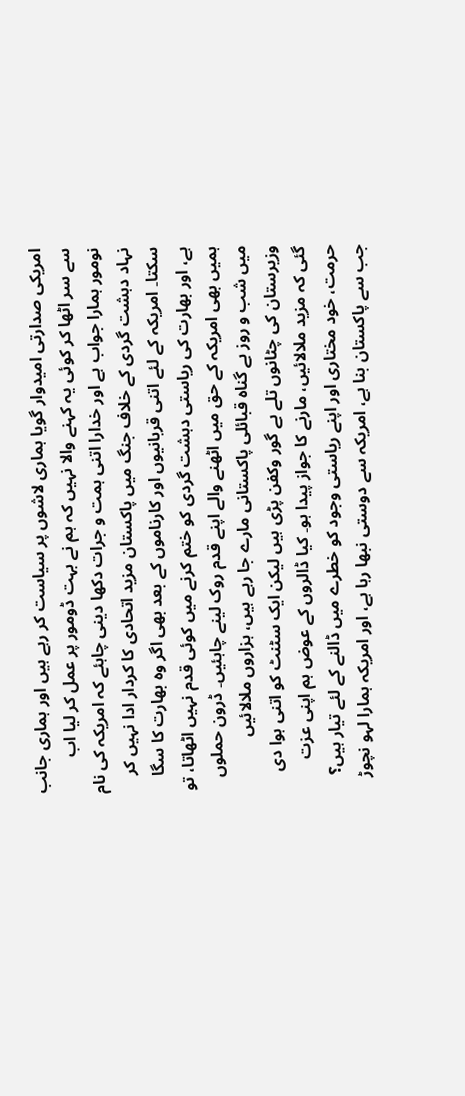امریکی صدارتی امیدوار گویا ہماری لاشوں پر سیاست کر رہے ہیں اور ہماری جانب سے سر اٹھا کر کوئی یہ کہنے والا نہیں کہ ہم نے بہت ڈومور پر عمل کر لیا اب نومور ہمارا جواب ہے اور خدارا اتنی ہمت و جرات دکھا دینی چاہئے کہ امریکہ کی نام نہاد دہشت گردی کے خلاف جنگ میں پاکستان مزید اتحادی کا کردار ادا نہیں کر سکتا۔ امریکہ کے لئے اتنی قربانیوں اور کارناموں کے بعد بھی اگر وہ بھارت کا سگا ہے، اور بھارت کی ریاستی دہشت گردی کو ختم کرنے میں کوئی قدم نہیں اٹھاتا، تو ہمیں بھی امریکہ کے حق میں اٹھنے والے اپنے قدم روک لینے چاہئیں۔ ڈرون حملوں میں شب و روز بے گناہ قبائلی پاکستانی مارے جا رہے ہیں، ہزاروں ملالائیں وزیرستان کی چٹانوں تلے بے گور وکفن پڑی ہیں لیکن ایک سٹنٹ کو اتنی ہوا دی گئی کہ مزید ملالائیں، مارنے کا جواز پیدا ہو۔ کیا ڈالروں کے عوض ہم اپنی عزت حرمت، خود مختاری اور اپنے ریاستی وجود کو خطرے میں ڈالنے کے لئے تیار ہیں؟ جب سے پاکستان بنا ہے، امریکہ سے دوستی نبھا رہا ہے، اور امریکہ ہمارا لہو نچوڑ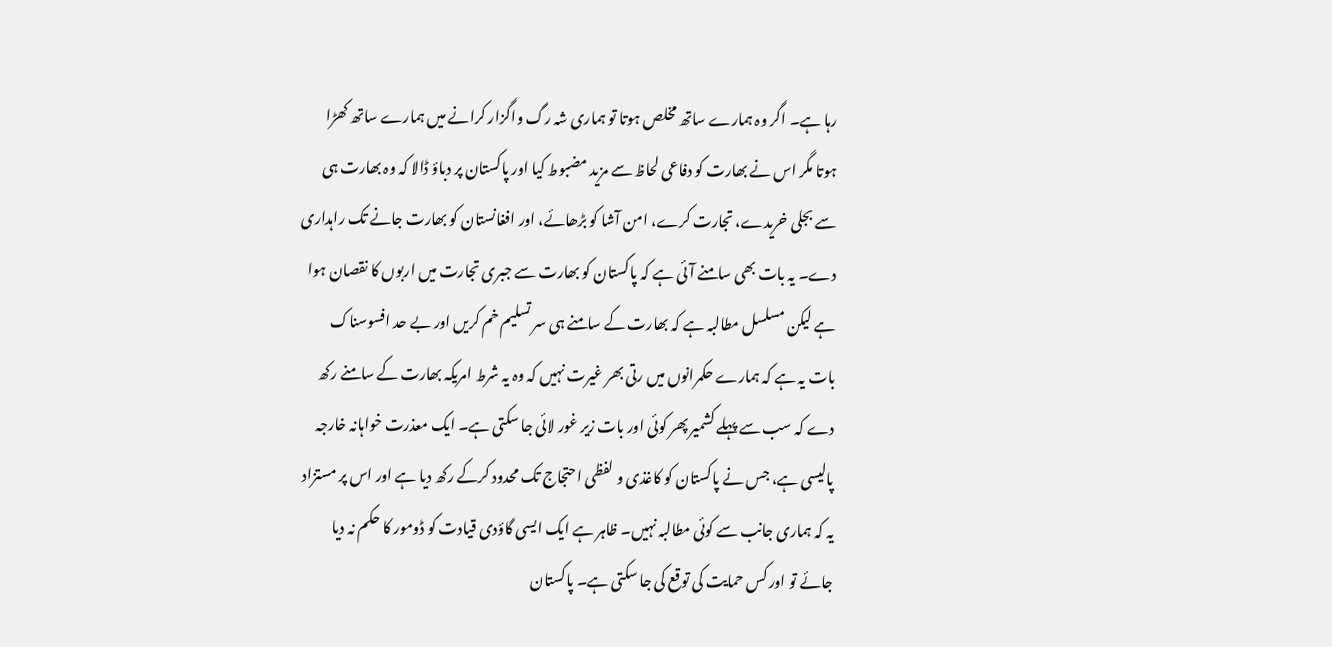رہا ہے۔ اگر وہ ہمارے ساتھ مخلص ہوتا تو ہماری شہ رگ واگزار کرانے میں ہمارے ساتھ کھڑا ہوتا مگر اس نے بھارت کو دفاعی لحاظ سے مزید مضبوط کیا اور پاکستان پر دباؤ ڈالا کہ وہ بھارت ہی سے بجلی خریدے، تجارت کرے، امن آشا کو بڑھائے، اور افغانستان کو بھارت جانے تک راہداری دے۔ یہ بات بھی سامنے آئی ہے کہ پاکستان کو بھارت سے جبری تجارت میں اربوں کا نقصان ہوا ہے لیکن مسلسل مطالبہ ہے کہ بھارت کے سامنے ہی سر تسلیم خم کریں اور بے حد افسوسناک بات یہ ہے کہ ہمارے حکمرانوں میں رتی بھر غیرت نہیں کہ وہ یہ شرط امریکہ بھارت کے سامنے رکھ دے کہ سب سے پہلے کشمیر پھر کوئی اور بات زیر غور لائی جا سکتی ہے۔ ایک معذرت خواہانہ خارجہ پالیسی ہے، جس نے پاکستان کو کاغذی و لفظی احتجاج تک محدود کرکے رکھ دیا ہے اور اس پر مستزاد یہ کہ ہماری جانب سے کوئی مطالبہ نہیں۔ ظاہر ہے ایک ایسی گاؤدی قیادت کو ڈومور کا حکم نہ دیا جائے تو اور کس حمایت کی توقع کی جا سکتی ہے۔ پاکستان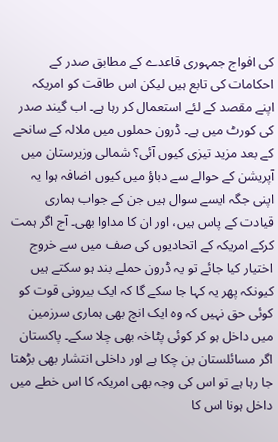کی افواج جمہوری قاعدے کے مطابق صدر کے احکامات کی تابع ہیں لیکن اس طاقت کو امریکہ اپنے مقصد کے لئے استعمال کر رہا ہے۔ اب گیند صدر کی کورٹ میں ہے۔ ڈرون حملوں میں ملالہ کے سانحے کے بعد مزید تیزی کیوں آئی؟ شمالی وزیرستان میں آپریشن کے حوالے سے دباؤ میں کیوں اضافہ ہوا یہ اپنی جگہ ایسے سوال ہیں جن کے جواب ہماری قیادت کے پاس ہیں، اور ان کا مداوا بھی۔ آج اگر ہمت کرکے امریکہ کے اتحادیوں کی صف میں سے خروج اختیار کیا جائے تو یہ ڈرون حملے بند ہو سکتے ہیں کیونکہ پھر یہ کہا جا سکے گا کہ ایک بیرونی قوت کو کوئی حق نہیں کہ وہ ایک انچ بھی ہماری سرزمین میں داخل ہو کر کوئی پٹاخہ بھی چلا سکے۔ پاکستان اگر مسائلستان بن چکا ہے اور داخلی انتشار بھی بڑھتا جا رہا ہے تو اس کی وجہ بھی امریکہ کا اس خطے میں داخل ہونا اس کا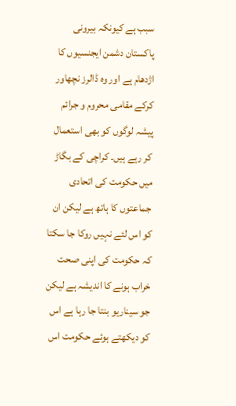سبب ہے کیونکہ بیرونی پاکستان دشمن ایجنسیوں کا اژدھام ہے اور وہ ڈالرز نچھاور کرکے مقامی محروم و جرائم پیشہ لوگوں کو بھی استعمال کر رہے ہیں۔ کراچی کے بگاڑ میں حکومت کی اتحادی جماعتوں کا ہاتھ ہے لیکن ان کو اس لئے نہیں روکا جا سکتا کہ حکومت کی اپنی صحت خراب ہونے کا اندیشہ ہے لیکن جو سیناریو بنتا جا رہا ہے اس کو دیکھتے ہوئے حکومت اس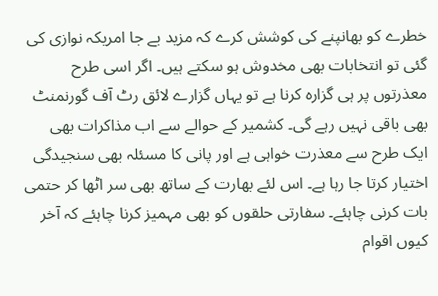خطرے کو بھانپنے کی کوشش کرے کہ مزید بے جا امریکہ نوازی کی گئی تو انتخابات بھی مخدوش ہو سکتے ہیں۔ اگر اسی طرح معذرتوں پر ہی گزارہ کرنا ہے تو یہاں گزارے لائق رٹ آف گورنمنٹ بھی باقی نہیں رہے گی۔ کشمیر کے حوالے سے اب مذاکرات بھی ایک طرح سے معذرت خواہی ہے اور پانی کا مسئلہ بھی سنجیدگی اختیار کرتا جا رہا ہے۔ اس لئے بھارت کے ساتھ بھی سر اٹھا کر حتمی بات کرنی چاہئے۔ سفارتی حلقوں کو بھی مہمیز کرنا چاہئے کہ آخر کیوں اقوام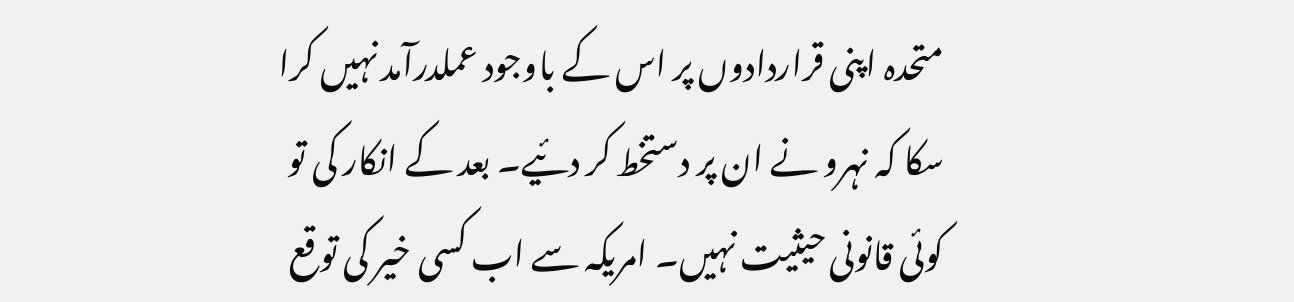متحدہ اپنی قراردادوں پر اس کے باوجود عملدرآمد نہیں کرا سکا کہ نہرو نے ان پر دستخط کر دئیے۔ بعد کے انکار کی تو کوئی قانونی حیثیت نہیں۔ امریکہ سے اب کسی خیر کی توقع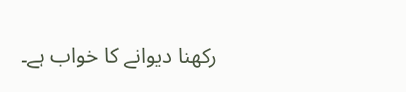رکھنا دیوانے کا خواب ہے۔